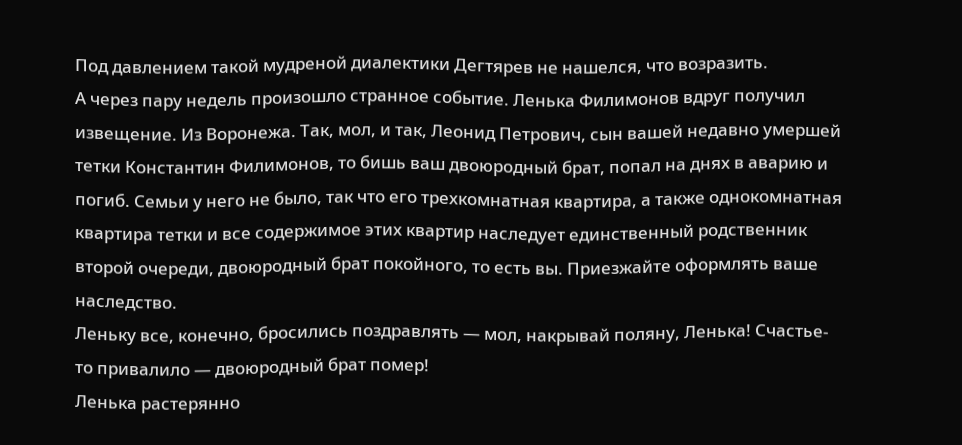Под давлением такой мудреной диалектики Дегтярев не нашелся, что возразить.
А через пару недель произошло странное событие. Ленька Филимонов вдруг получил извещение. Из Воронежа. Так, мол, и так, Леонид Петрович, сын вашей недавно умершей тетки Константин Филимонов, то бишь ваш двоюродный брат, попал на днях в аварию и погиб. Семьи у него не было, так что его трехкомнатная квартира, а также однокомнатная квартира тетки и все содержимое этих квартир наследует единственный родственник второй очереди, двоюродный брат покойного, то есть вы. Приезжайте оформлять ваше наследство.
Леньку все, конечно, бросились поздравлять — мол, накрывай поляну, Ленька! Счастье-то привалило — двоюродный брат помер!
Ленька растерянно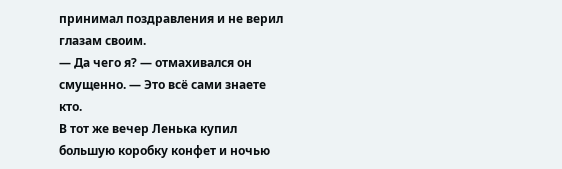принимал поздравления и не верил глазам своим.
— Да чего я? — отмахивался он смущенно. — Это всё сами знаете кто.
В тот же вечер Ленька купил большую коробку конфет и ночью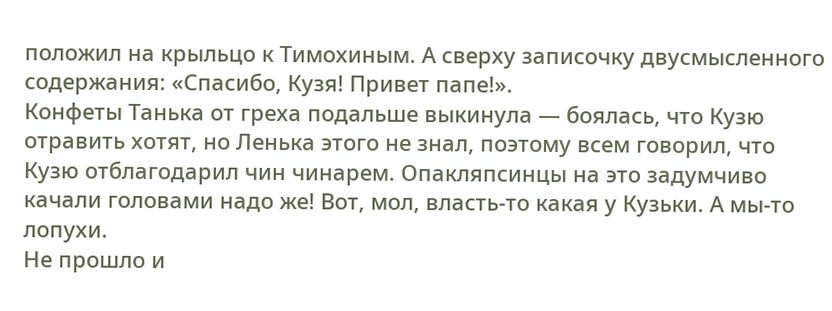положил на крыльцо к Тимохиным. А сверху записочку двусмысленного содержания: «Спасибо, Кузя! Привет папе!».
Конфеты Танька от греха подальше выкинула — боялась, что Кузю отравить хотят, но Ленька этого не знал, поэтому всем говорил, что Кузю отблагодарил чин чинарем. Опакляпсинцы на это задумчиво качали головами надо же! Вот, мол, власть-то какая у Кузьки. А мы-то лопухи.
Не прошло и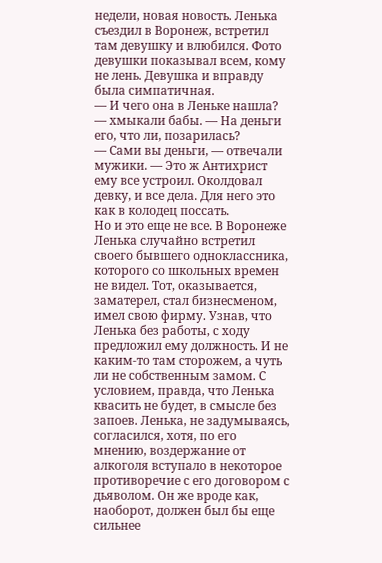недели, новая новость. Ленька съездил в Воронеж, встретил там девушку и влюбился. Фото девушки показывал всем, кому не лень. Девушка и вправду была симпатичная.
— И чего она в Леньке нашла? — хмыкали бабы. — На деньги его, что ли, позарилась?
— Сами вы деньги, — отвечали мужики. — Это ж Антихрист ему все устроил. Околдовал девку, и все дела. Для него это как в колодец поссать.
Но и это еще не все. В Воронеже Ленька случайно встретил своего бывшего одноклассника, которого со школьных времен не видел. Тот, оказывается, заматерел, стал бизнесменом, имел свою фирму. Узнав, что Ленька без работы, с ходу предложил ему должность. И не каким-то там сторожем, а чуть ли не собственным замом. С условием, правда, что Ленька квасить не будет, в смысле без запоев. Ленька, не задумываясь, согласился, хотя, по его мнению, воздержание от алкоголя вступало в некоторое противоречие с его договором с дьяволом. Он же вроде как, наоборот, должен был бы еще сильнее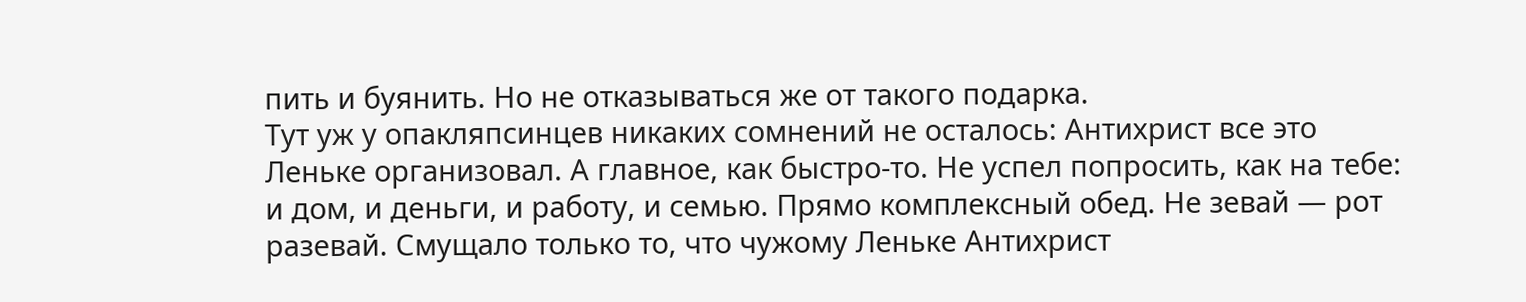пить и буянить. Но не отказываться же от такого подарка.
Тут уж у опакляпсинцев никаких сомнений не осталось: Антихрист все это Леньке организовал. А главное, как быстро-то. Не успел попросить, как на тебе: и дом, и деньги, и работу, и семью. Прямо комплексный обед. Не зевай — рот разевай. Смущало только то, что чужому Леньке Антихрист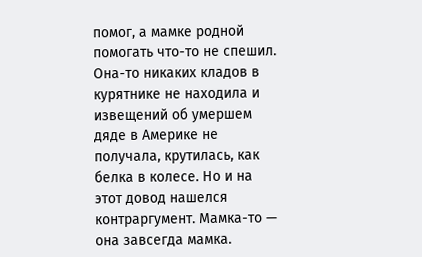помог, а мамке родной помогать что-то не спешил. Она-то никаких кладов в курятнике не находила и извещений об умершем дяде в Америке не получала, крутилась, как белка в колесе. Но и на этот довод нашелся контраргумент. Мамка-то — она завсегда мамка.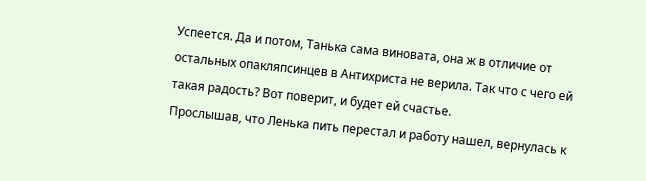Успеется. Да и потом, Танька сама виновата, она ж в отличие от остальных опакляпсинцев в Антихриста не верила. Так что с чего ей такая радость? Вот поверит, и будет ей счастье.
Прослышав, что Ленька пить перестал и работу нашел, вернулась к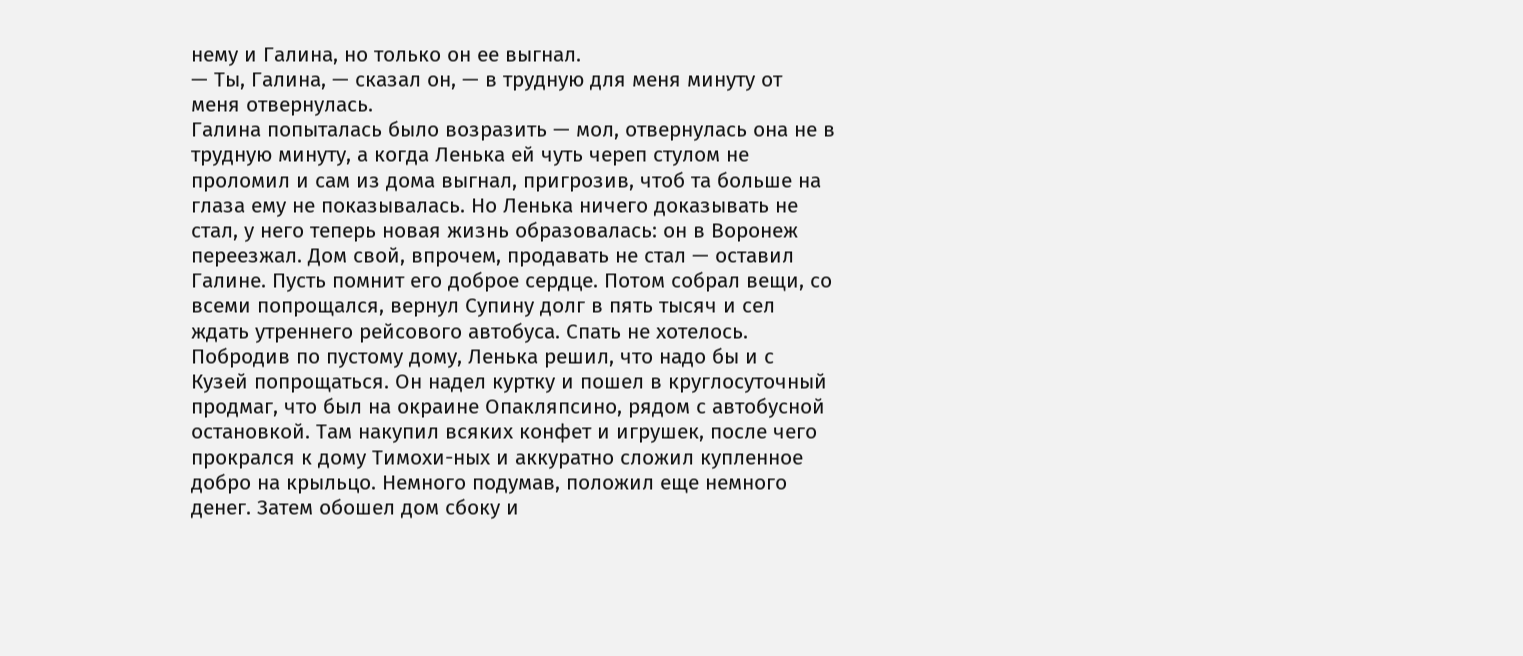нему и Галина, но только он ее выгнал.
— Ты, Галина, — сказал он, — в трудную для меня минуту от меня отвернулась.
Галина попыталась было возразить — мол, отвернулась она не в трудную минуту, а когда Ленька ей чуть череп стулом не проломил и сам из дома выгнал, пригрозив, чтоб та больше на глаза ему не показывалась. Но Ленька ничего доказывать не стал, у него теперь новая жизнь образовалась: он в Воронеж переезжал. Дом свой, впрочем, продавать не стал — оставил Галине. Пусть помнит его доброе сердце. Потом собрал вещи, со всеми попрощался, вернул Супину долг в пять тысяч и сел ждать утреннего рейсового автобуса. Спать не хотелось. Побродив по пустому дому, Ленька решил, что надо бы и с Кузей попрощаться. Он надел куртку и пошел в круглосуточный продмаг, что был на окраине Опакляпсино, рядом с автобусной остановкой. Там накупил всяких конфет и игрушек, после чего прокрался к дому Тимохи-ных и аккуратно сложил купленное добро на крыльцо. Немного подумав, положил еще немного денег. Затем обошел дом сбоку и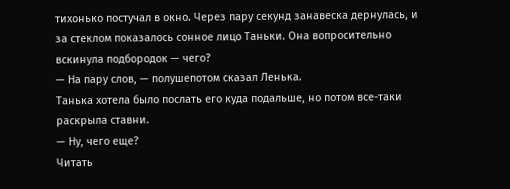тихонько постучал в окно. Через пару секунд занавеска дернулась, и за стеклом показалось сонное лицо Таньки. Она вопросительно вскинула подбородок — чего?
— На пару слов, — полушепотом сказал Ленька.
Танька хотела было послать его куда подальше, но потом все-таки раскрыла ставни.
— Ну, чего еще?
Читать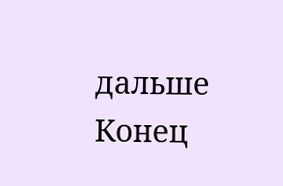дальше
Конец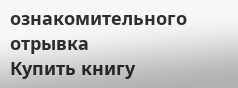ознакомительного отрывка
Купить книгу